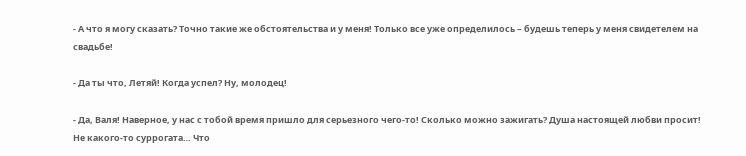- А что я могу сказать? Точно такие же обстоятельства и у меня! Только все уже определилось – будешь теперь у меня свидетелем на свадьбе!

- Да ты что, Летяй! Когда успел? Ну, молодец!

- Да, Валя! Наверное, у нас с тобой время пришло для серьезного чего-то! Сколько можно зажигать? Душа настоящей любви просит! Не какого-то суррогата… Что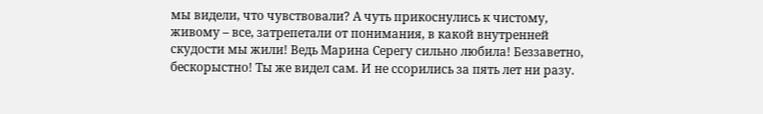мы видели, что чувствовали? А чуть прикоснулись к чистому, живому – все, затрепетали от понимания, в какой внутренней скудости мы жили! Ведь Марина Серегу сильно любила! Беззаветно, бескорыстно! Ты же видел сам. И не ссорились за пять лет ни разу.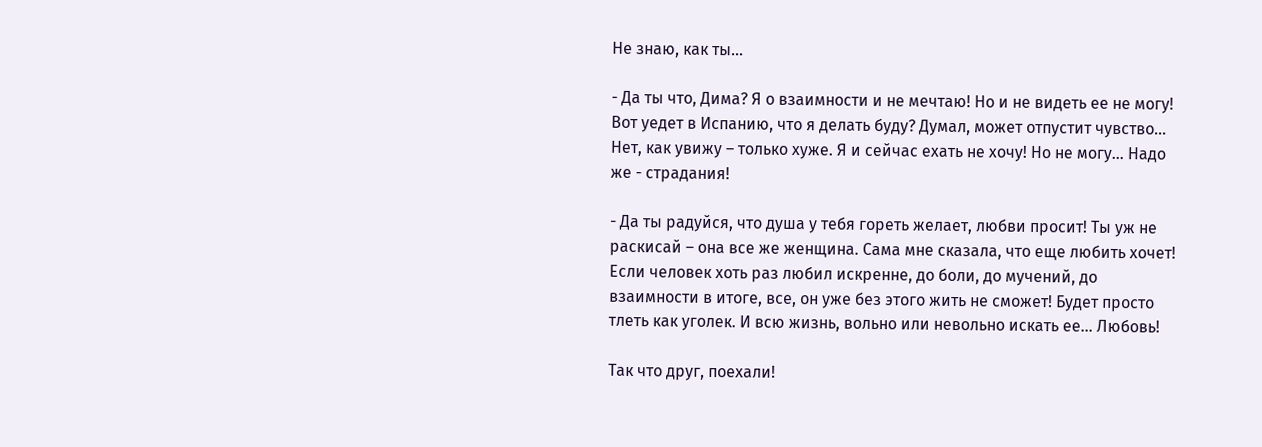Не знаю, как ты…

- Да ты что, Дима? Я о взаимности и не мечтаю! Но и не видеть ее не могу! Вот уедет в Испанию, что я делать буду? Думал, может отпустит чувство… Нет, как увижу – только хуже. Я и сейчас ехать не хочу! Но не могу… Надо же - страдания!

- Да ты радуйся, что душа у тебя гореть желает, любви просит! Ты уж не раскисай – она все же женщина. Сама мне сказала, что еще любить хочет! Если человек хоть раз любил искренне, до боли, до мучений, до взаимности в итоге, все, он уже без этого жить не сможет! Будет просто тлеть как уголек. И всю жизнь, вольно или невольно искать ее… Любовь!

Так что друг, поехали!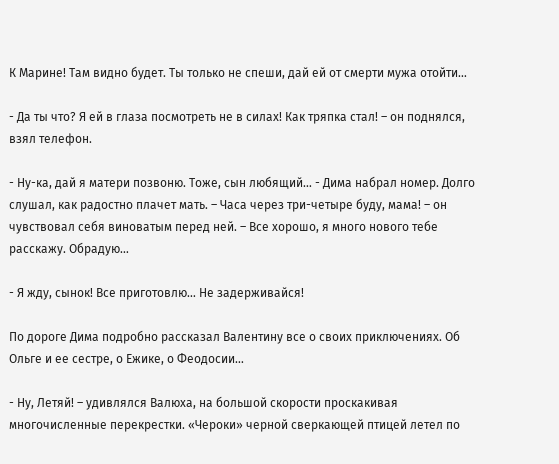К Марине! Там видно будет. Ты только не спеши, дай ей от смерти мужа отойти…

- Да ты что? Я ей в глаза посмотреть не в силах! Как тряпка стал! – он поднялся, взял телефон.

- Ну-ка, дай я матери позвоню. Тоже, сын любящий… - Дима набрал номер. Долго слушал, как радостно плачет мать. – Часа через три-четыре буду, мама! – он чувствовал себя виноватым перед ней. – Все хорошо, я много нового тебе расскажу. Обрадую…

- Я жду, сынок! Все приготовлю… Не задерживайся!

По дороге Дима подробно рассказал Валентину все о своих приключениях. Об Ольге и ее сестре, о Ежике, о Феодосии…

- Ну, Летяй! – удивлялся Валюха, на большой скорости проскакивая многочисленные перекрестки. «Чероки» черной сверкающей птицей летел по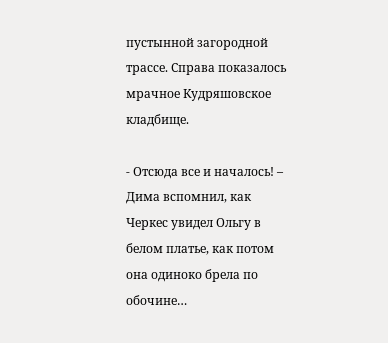пустынной загородной трассе. Справа показалось мрачное Кудряшовское кладбище.

- Отсюда все и началось! – Дима вспомнил, как Черкес увидел Ольгу в белом платье, как потом она одиноко брела по обочине…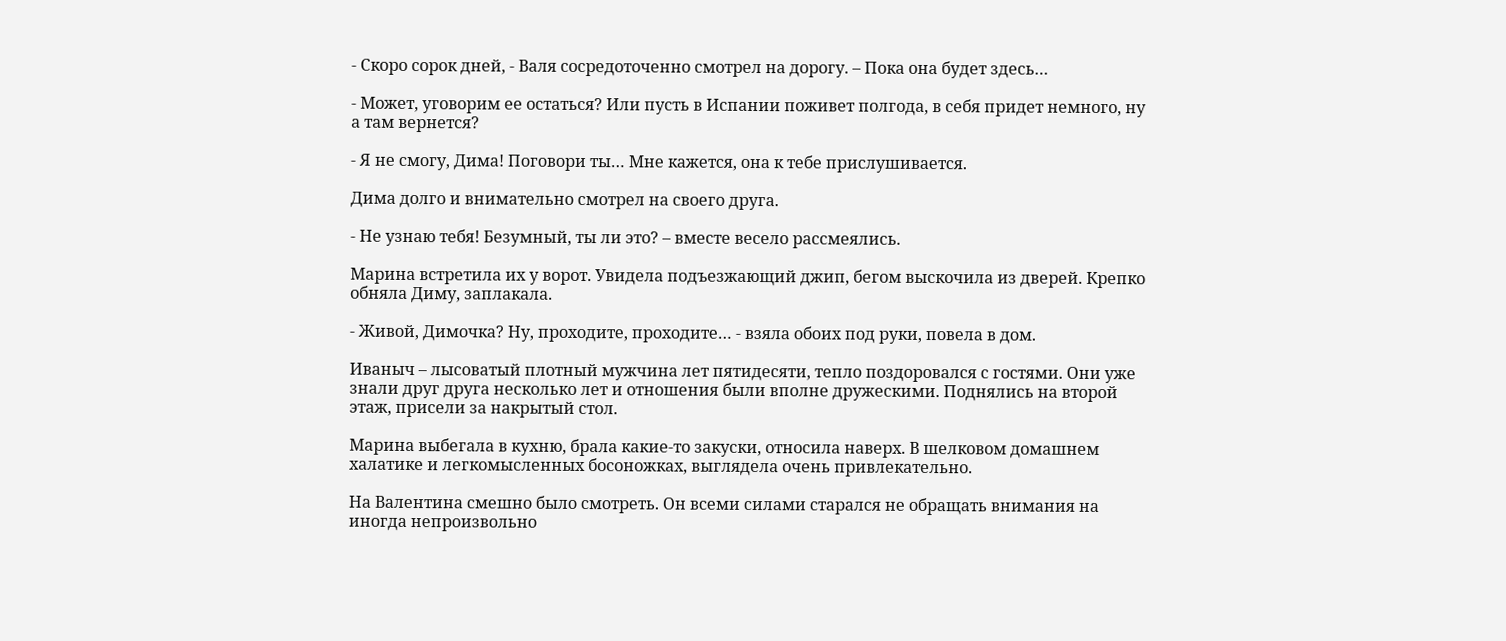- Скоро сорок дней, - Валя сосредоточенно смотрел на дорогу. – Пока она будет здесь…

- Может, уговорим ее остаться? Или пусть в Испании поживет полгода, в себя придет немного, ну а там вернется?

- Я не смогу, Дима! Поговори ты… Мне кажется, она к тебе прислушивается.

Дима долго и внимательно смотрел на своего друга.

- Не узнаю тебя! Безумный, ты ли это? – вместе весело рассмеялись.

Марина встретила их у ворот. Увидела подъезжающий джип, бегом выскочила из дверей. Крепко обняла Диму, заплакала.

- Живой, Димочка? Ну, проходите, проходите… - взяла обоих под руки, повела в дом.

Иваныч – лысоватый плотный мужчина лет пятидесяти, тепло поздоровался с гостями. Они уже знали друг друга несколько лет и отношения были вполне дружескими. Поднялись на второй этаж, присели за накрытый стол.

Марина выбегала в кухню, брала какие-то закуски, относила наверх. В шелковом домашнем халатике и легкомысленных босоножках, выглядела очень привлекательно.

На Валентина смешно было смотреть. Он всеми силами старался не обращать внимания на иногда непроизвольно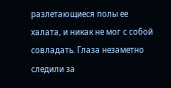разлетающиеся полы ее халата, и никак не мог с собой совладать. Глаза незаметно следили за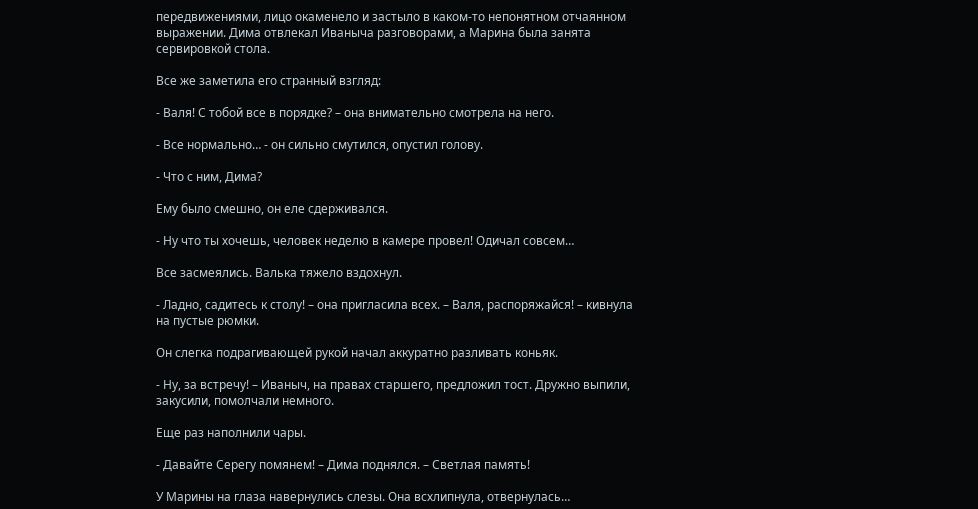передвижениями, лицо окаменело и застыло в каком-то непонятном отчаянном выражении. Дима отвлекал Иваныча разговорами, а Марина была занята сервировкой стола.

Все же заметила его странный взгляд:

- Валя! С тобой все в порядке? – она внимательно смотрела на него.

- Все нормально… - он сильно смутился, опустил голову.

- Что с ним, Дима?

Ему было смешно, он еле сдерживался.

- Ну что ты хочешь, человек неделю в камере провел! Одичал совсем…

Все засмеялись. Валька тяжело вздохнул.

- Ладно, садитесь к столу! – она пригласила всех. – Валя, распоряжайся! – кивнула на пустые рюмки.

Он слегка подрагивающей рукой начал аккуратно разливать коньяк.

- Ну, за встречу! – Иваныч, на правах старшего, предложил тост. Дружно выпили, закусили, помолчали немного.

Еще раз наполнили чары.

- Давайте Серегу помянем! – Дима поднялся. – Светлая память!

У Марины на глаза навернулись слезы. Она всхлипнула, отвернулась…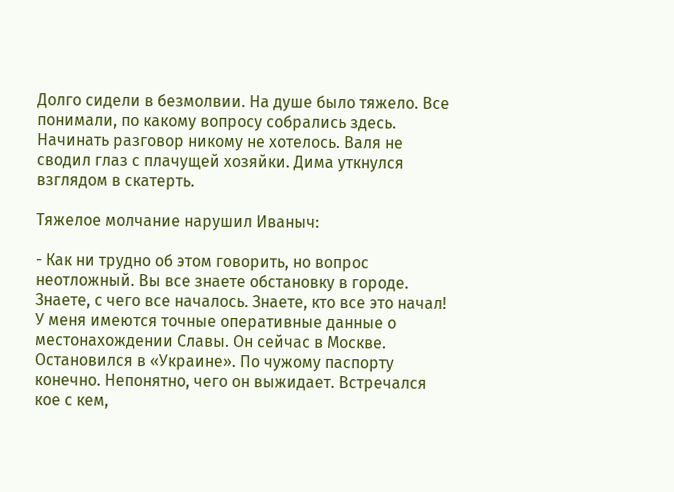Долго сидели в безмолвии. На душе было тяжело. Все понимали, по какому вопросу собрались здесь. Начинать разговор никому не хотелось. Валя не сводил глаз с плачущей хозяйки. Дима уткнулся взглядом в скатерть.

Тяжелое молчание нарушил Иваныч:

- Как ни трудно об этом говорить, но вопрос неотложный. Вы все знаете обстановку в городе. Знаете, с чего все началось. Знаете, кто все это начал! У меня имеются точные оперативные данные о местонахождении Славы. Он сейчас в Москве. Остановился в «Украине». По чужому паспорту конечно. Непонятно, чего он выжидает. Встречался кое с кем,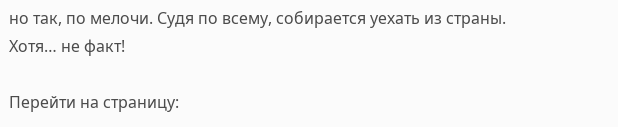но так, по мелочи. Судя по всему, собирается уехать из страны. Хотя… не факт!

Перейти на страницу: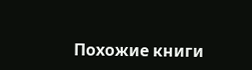Похожие книги